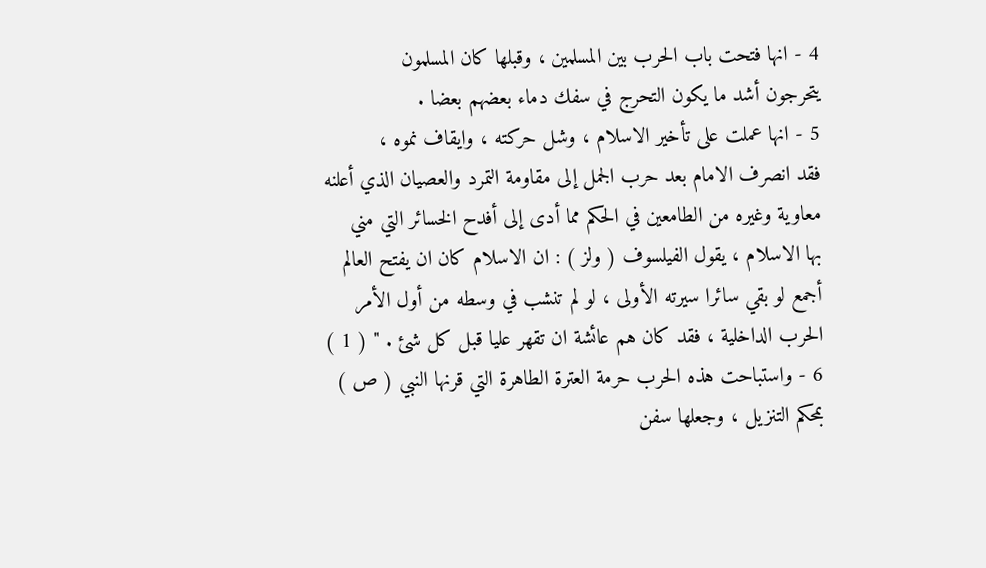4 - انها فتحت باب الحرب بين المسلمين ، وقبلها كان المسلمون
يتحرجون أشد ما يكون التحرج في سفك دماء بعضهم بعضا .
5 - انها عملت على تأخير الاسلام ، وشل حركته ، وايقاف نموه ،
فقد انصرف الامام بعد حرب الجمل إلى مقاومة التمرد والعصيان الذي أعلنه
معاوية وغيره من الطامعين في الحكم مما أدى إلى أفدح الخسائر التي مني
بها الاسلام ، يقول الفيلسوف ( ولز ) : ان الاسلام كان ان يفتح العالم
أجمع لو بقي سائرا سيرته الأولى ، لو لم تنشب في وسطه من أول الأمر
الحرب الداخلية ، فقد كان هم عائشة ان تقهر عليا قبل كل شئ . " ( 1 )
6 - واستباحت هذه الحرب حرمة العترة الطاهرة التي قرنها النبي ( ص )
بمحكم التنزيل ، وجعلها سفن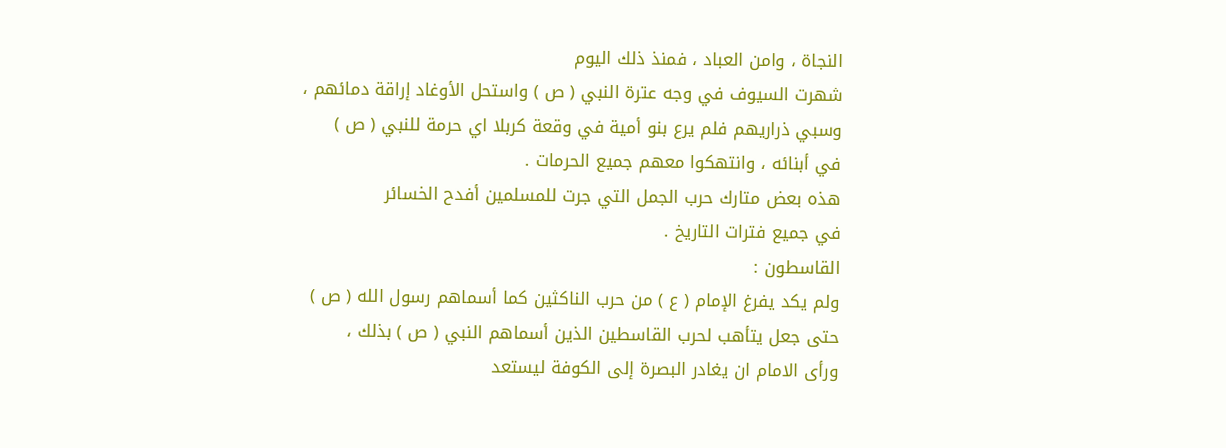النجاة ، وامن العباد ، فمنذ ذلك اليوم
شهرت السيوف في وجه عترة النبي ( ص ) واستحل الأوغاد إراقة دمائهم ،
وسبي ذراريهم فلم يرع بنو أمية في وقعة كربلا اي حرمة للنبي ( ص )
في أبنائه ، وانتهكوا معهم جميع الحرمات .
هذه بعض متارك حرب الجمل التي جرت للمسلمين أفدح الخسائر
في جميع فترات التاريخ .
القاسطون :
ولم يكد يفرغ الإمام ( ع ) من حرب الناكثين كما أسماهم رسول الله ( ص )
حتى جعل يتأهب لحرب القاسطين الذين أسماهم النبي ( ص ) بذلك ،
ورأى الامام ان يغادر البصرة إلى الكوفة ليستعد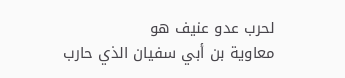لحرب عدو عنيف هو
معاوية بن أبي سفيان الذي حارب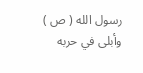رسول الله ( ص ) وأبلى في حربه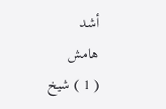أشد
هامش
( 1 ) شيخ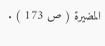المضيرة ( ص 173 ) .